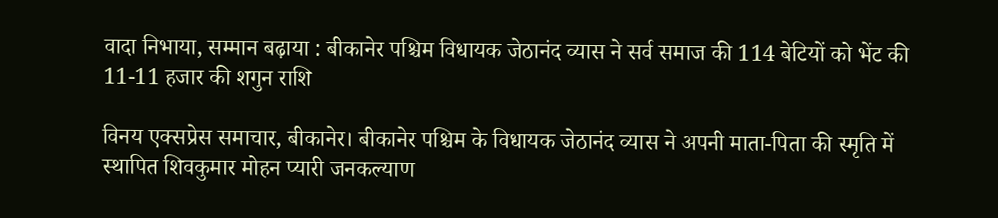वादा निभाया, सम्मान बढ़ाया : बीकानेर पश्चिम विधायक जेठानंद व्यास ने सर्व समाज की 114 बेटियों को भेंट की 11-11 हजार की शगुन राशि

विनय एक्सप्रेस समाचार, बीकानेर। बीकानेर पश्चिम के विधायक जेठानंद व्यास ने अपनी माता-पिता की स्मृति में स्थापित शिवकुमार मोहन प्यारी जनकल्याण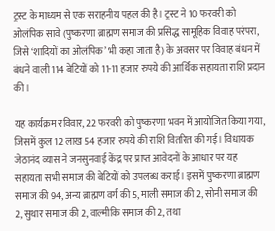ट्रस्ट के माध्यम से एक सराहनीय पहल की है। ट्रस्ट ने 10 फरवरी को ओलंपिक सावे (पुष्करणा ब्राह्मण समाज की प्रसिद्ध सामूहिक विवाह परंपरा, जिसे ‘शादियों का ओलंपिक’ भी कहा जाता है) के अवसर पर विवाह बंधन में बंधने वाली 114 बेटियों को 11-11 हजार रुपये की आर्थिक सहायता राशि प्रदान की।

यह कार्यक्रम रविवार, 22 फरवरी को पुष्करणा भवन में आयोजित किया गया, जिसमें कुल 12 लाख 54 हजार रुपये की राशि वितरित की गई। विधायक जेठानंद व्यास ने जनसुनवाई केंद्र पर प्राप्त आवेदनों के आधार पर यह सहायता सभी समाज की बेटियों को उपलब्ध कराई। इसमें पुष्करणा ब्राह्मण समाज की 94, अन्य ब्राह्मण वर्ग की 5, माली समाज की 2, सोनी समाज की 2, सुथार समाज की 2, वाल्मीकि समाज की 2, तथा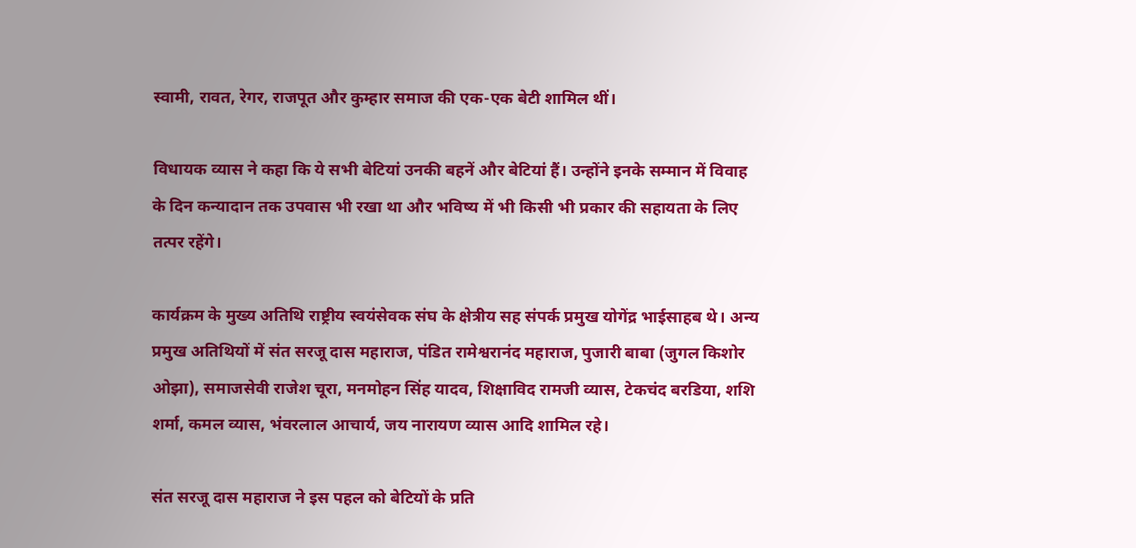स्वामी, रावत, रेगर, राजपूत और कुम्हार समाज की एक-एक बेटी शामिल थीं।

विधायक व्यास ने कहा कि ये सभी बेटियां उनकी बहनें और बेटियां हैं। उन्होंने इनके सम्मान में विवाह के दिन कन्यादान तक उपवास भी रखा था और भविष्य में भी किसी भी प्रकार की सहायता के लिए तत्पर रहेंगे।

कार्यक्रम के मुख्य अतिथि राष्ट्रीय स्वयंसेवक संघ के क्षेत्रीय सह संपर्क प्रमुख योगेंद्र भाईसाहब थे। अन्य प्रमुख अतिथियों में संत सरजू दास महाराज, पंडित रामेश्वरानंद महाराज, पुजारी बाबा (जुगल किशोर ओझा), समाजसेवी राजेश चूरा, मनमोहन सिंह यादव, शिक्षाविद रामजी व्यास, टेकचंद बरडिया, शशि शर्मा, कमल व्यास, भंवरलाल आचार्य, जय नारायण व्यास आदि शामिल रहे।

संत सरजू दास महाराज ने इस पहल को बेटियों के प्रति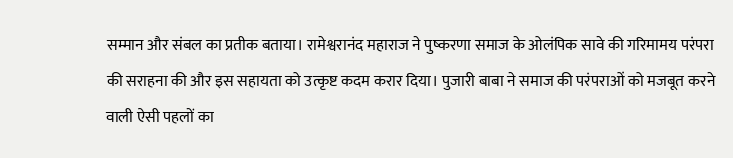सम्मान और संबल का प्रतीक बताया। रामेश्वरानंद महाराज ने पुष्करणा समाज के ओलंपिक सावे की गरिमामय परंपरा की सराहना की और इस सहायता को उत्कृष्ट कदम करार दिया। पुजारी बाबा ने समाज की परंपराओं को मजबूत करने वाली ऐसी पहलों का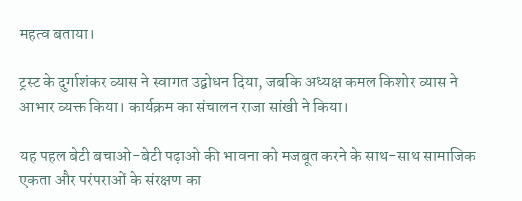महत्व बताया।

ट्रस्ट के दुर्गाशंकर व्यास ने स्वागत उद्बोधन दिया, जबकि अध्यक्ष कमल किशोर व्यास ने आभार व्यक्त किया। कार्यक्रम का संचालन राजा सांखी ने किया।

यह पहल बेटी बचाओ-बेटी पढ़ाओ की भावना को मजबूत करने के साथ-साथ सामाजिक एकता और परंपराओं के संरक्षण का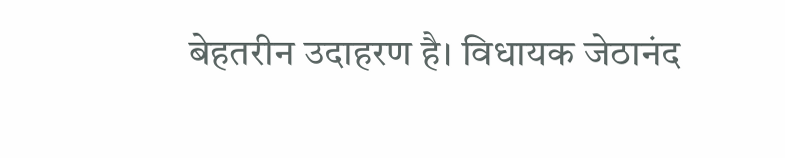बेहतरीन उदाहरण है। विधायक जेठानंद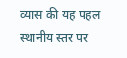व्यास की यह पहल स्थानीय स्तर पर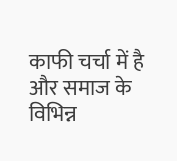काफी चर्चा में है और समाज के विभिन्न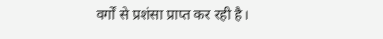वर्गों से प्रशंसा प्राप्त कर रही है।